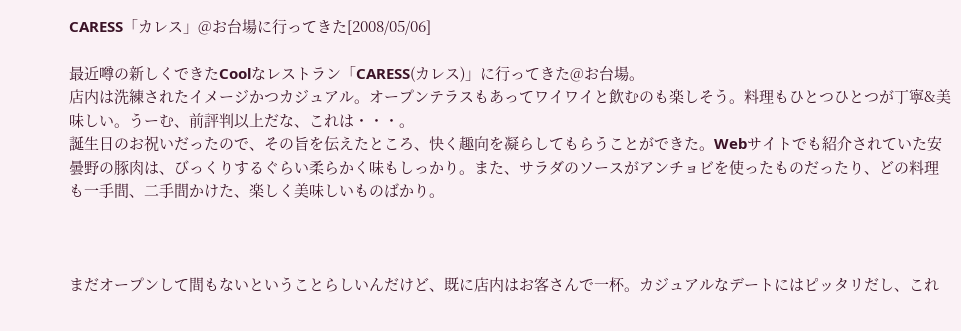CARESS「カレス」@お台場に行ってきた[2008/05/06]

最近噂の新しくできたCoolなレストラン「CARESS(カレス)」に行ってきた@お台場。
店内は洗練されたイメージかつカジュアル。オープンテラスもあってワイワイと飲むのも楽しそう。料理もひとつひとつが丁寧&美味しい。うーむ、前評判以上だな、これは・・・。
誕生日のお祝いだったので、その旨を伝えたところ、快く趣向を凝らしてもらうことができた。Webサイトでも紹介されていた安曇野の豚肉は、びっくりするぐらい柔らかく味もしっかり。また、サラダのソースがアンチョビを使ったものだったり、どの料理も一手間、二手間かけた、楽しく美味しいものばかり。



まだオープンして間もないということらしいんだけど、既に店内はお客さんで一杯。カジュアルなデートにはピッタリだし、これ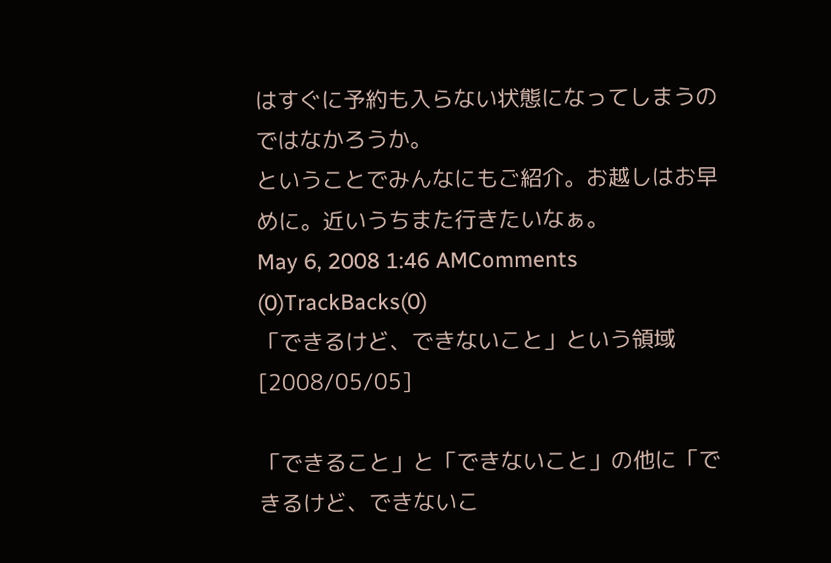はすぐに予約も入らない状態になってしまうのではなかろうか。
ということでみんなにもご紹介。お越しはお早めに。近いうちまた行きたいなぁ。
May 6, 2008 1:46 AMComments (0)TrackBacks(0)
「できるけど、できないこと」という領域[2008/05/05]

「できること」と「できないこと」の他に「できるけど、できないこ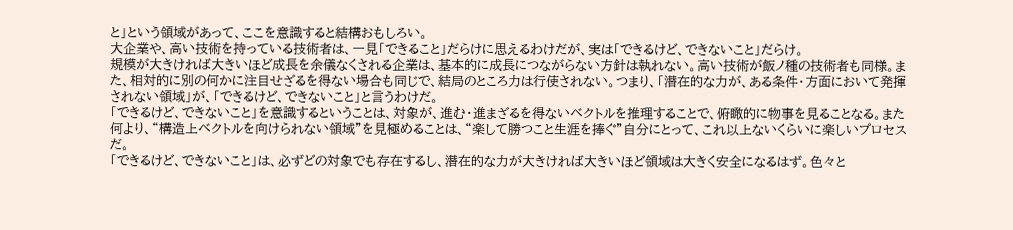と」という領域があって、ここを意識すると結構おもしろい。
大企業や、高い技術を持っている技術者は、一見「できること」だらけに思えるわけだが、実は「できるけど、できないこと」だらけ。
規模が大きければ大きいほど成長を余儀なくされる企業は、基本的に成長につながらない方針は執れない。高い技術が飯ノ種の技術者も同様。また、相対的に別の何かに注目せざるを得ない場合も同じで、結局のところ力は行使されない。つまり、「潜在的な力が、ある条件・方面において発揮されない領域」が、「できるけど、できないこと」と言うわけだ。
「できるけど、できないこと」を意識するということは、対象が、進む・進まざるを得ないベクトルを推理することで、俯瞰的に物事を見ることなる。また何より、“構造上ベクトルを向けられない領域”を見極めることは、“楽して勝つこと生涯を捧ぐ”自分にとって、これ以上ないくらいに楽しいプロセスだ。
「できるけど、できないこと」は、必ずどの対象でも存在するし、潜在的な力が大きければ大きいほど領域は大きく安全になるはず。色々と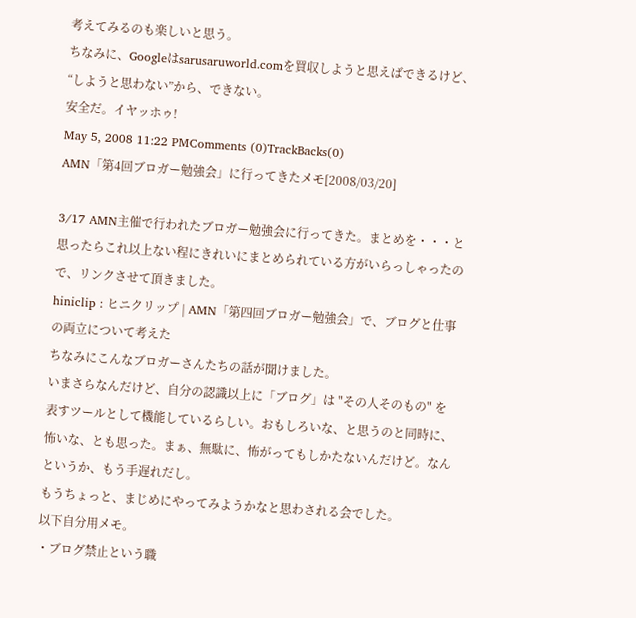考えてみるのも楽しいと思う。
ちなみに、Googleはsarusaruworld.comを買収しようと思えばできるけど、“しようと思わない”から、できない。
安全だ。イヤッホゥ!
May 5, 2008 11:22 PMComments (0)TrackBacks(0)
AMN「第4回ブロガー勉強会」に行ってきたメモ[2008/03/20]

3/17 AMN主催で行われたブロガー勉強会に行ってきた。まとめを・・・と思ったらこれ以上ない程にきれいにまとめられている方がいらっしゃったので、リンクさせて頂きました。
hiniclip : ヒニクリップ | AMN「第四回ブロガー勉強会」で、ブログと仕事の両立について考えた
ちなみにこんなブロガーさんたちの話が聞けました。
いまさらなんだけど、自分の認識以上に「ブログ」は "その人そのもの" を表すツールとして機能しているらしい。おもしろいな、と思うのと同時に、怖いな、とも思った。まぁ、無駄に、怖がってもしかたないんだけど。なんというか、もう手遅れだし。
もうちょっと、まじめにやってみようかなと思わされる会でした。
以下自分用メモ。
・ブログ禁止という職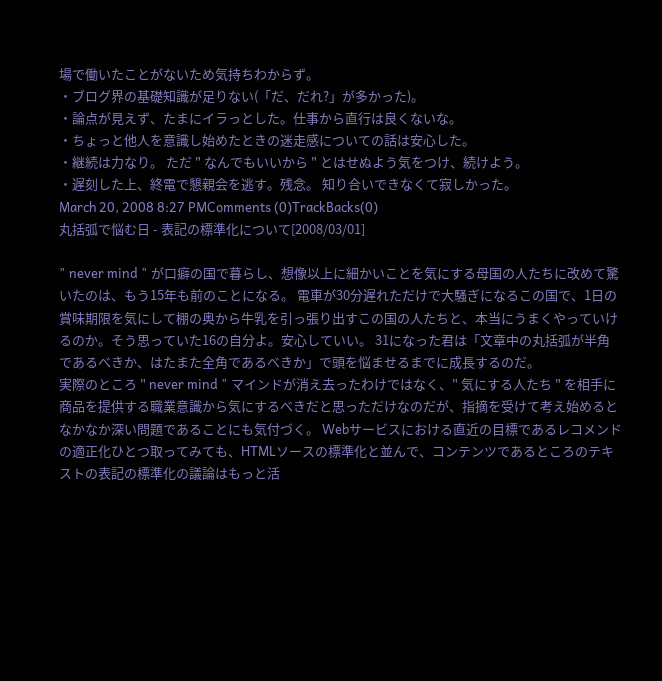場で働いたことがないため気持ちわからず。
・ブログ界の基礎知識が足りない(「だ、だれ?」が多かった)。
・論点が見えず、たまにイラっとした。仕事から直行は良くないな。
・ちょっと他人を意識し始めたときの迷走感についての話は安心した。
・継続は力なり。 ただ " なんでもいいから " とはせぬよう気をつけ、続けよう。
・遅刻した上、終電で懇親会を逃す。残念。 知り合いできなくて寂しかった。
March 20, 2008 8:27 PMComments (0)TrackBacks(0)
丸括弧で悩む日 - 表記の標準化について[2008/03/01]

" never mind " が口癖の国で暮らし、想像以上に細かいことを気にする母国の人たちに改めて驚いたのは、もう15年も前のことになる。 電車が30分遅れただけで大騒ぎになるこの国で、1日の賞味期限を気にして棚の奥から牛乳を引っ張り出すこの国の人たちと、本当にうまくやっていけるのか。そう思っていた16の自分よ。安心していい。 31になった君は「文章中の丸括弧が半角であるべきか、はたまた全角であるべきか」で頭を悩ませるまでに成長するのだ。
実際のところ " never mind " マインドが消え去ったわけではなく、" 気にする人たち " を相手に商品を提供する職業意識から気にするべきだと思っただけなのだが、指摘を受けて考え始めるとなかなか深い問題であることにも気付づく。 Webサービスにおける直近の目標であるレコメンドの適正化ひとつ取ってみても、HTMLソースの標準化と並んで、コンテンツであるところのテキストの表記の標準化の議論はもっと活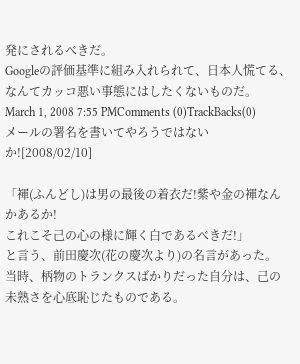発にされるべきだ。
Googleの評価基準に組み入れられて、日本人慌てる、なんてカッコ悪い事態にはしたくないものだ。
March 1, 2008 7:55 PMComments (0)TrackBacks(0)
メールの署名を書いてやろうではないか![2008/02/10]

「褌(ふんどし)は男の最後の着衣だ!紫や金の褌なんかあるか!
これこそ己の心の様に輝く白であるべきだ!」
と言う、前田慶次(花の慶次より)の名言があった。
当時、柄物のトランクスばかりだった自分は、己の未熟さを心底恥じたものである。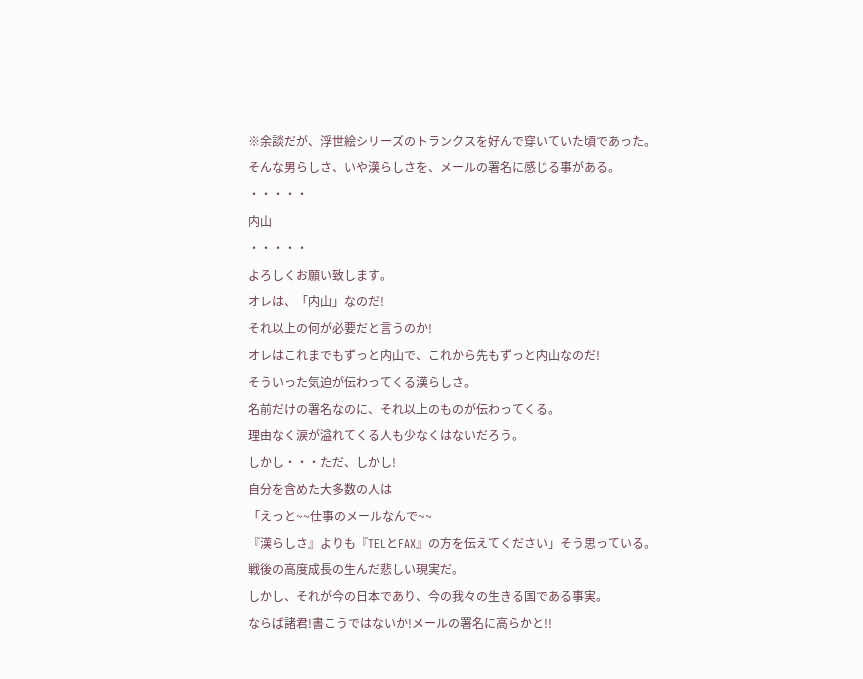※余談だが、浮世絵シリーズのトランクスを好んで穿いていた頃であった。
そんな男らしさ、いや漢らしさを、メールの署名に感じる事がある。
・・・・・
内山
・・・・・
よろしくお願い致します。
オレは、「内山」なのだ!
それ以上の何が必要だと言うのか!
オレはこれまでもずっと内山で、これから先もずっと内山なのだ!
そういった気迫が伝わってくる漢らしさ。
名前だけの署名なのに、それ以上のものが伝わってくる。
理由なく涙が溢れてくる人も少なくはないだろう。
しかし・・・ただ、しかし!
自分を含めた大多数の人は
「えっと~~仕事のメールなんで~~
『漢らしさ』よりも『TELとFAX』の方を伝えてください」そう思っている。
戦後の高度成長の生んだ悲しい現実だ。
しかし、それが今の日本であり、今の我々の生きる国である事実。
ならば諸君!書こうではないか!メールの署名に高らかと!!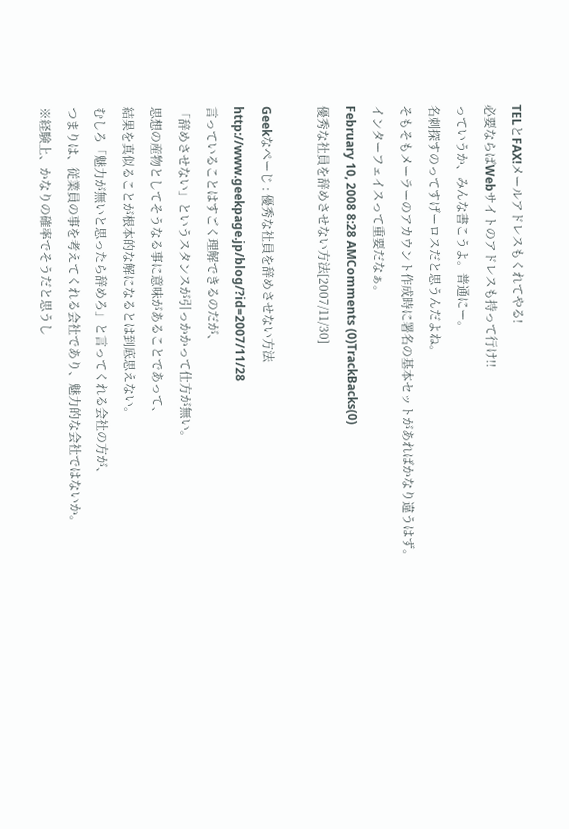TELとFAX!メールアドレスもくれてやる!
必要ならばWebサイトのアドレスも持って行け!!
っていうか、みんな書こうよ。普通にー。
名刺探すのってすげーロスだと思うんだよね。
そもそもメーラーのアカウント作成時に署名の基本セットがあればかなり違うはず。
インターフェイスって重要だなぁ。
February 10, 2008 8:28 AMComments (0)TrackBacks(0)
優秀な社員を辞めさせない方法[2007/11/30]

Geekなぺーじ : 優秀な社員を辞めさせない方法
http://www.geekpage.jp/blog/?id=2007/11/28
言っていることはすごく理解できるのだが、
「辞めさせない」というスタンスが引っかかって仕方が無い。
思想の産物としてそうなる事に意味があることであって、
結果を真似ることが根本的な解になるとは到底思えない。
むしろ「魅力が無いと思ったら辞めろ」と言ってくれる会社の方が、
つまりは、従業員の事を考えてくれる会社であり、魅力的な会社ではないか。
※経験上、かなりの確率でそうだと思うし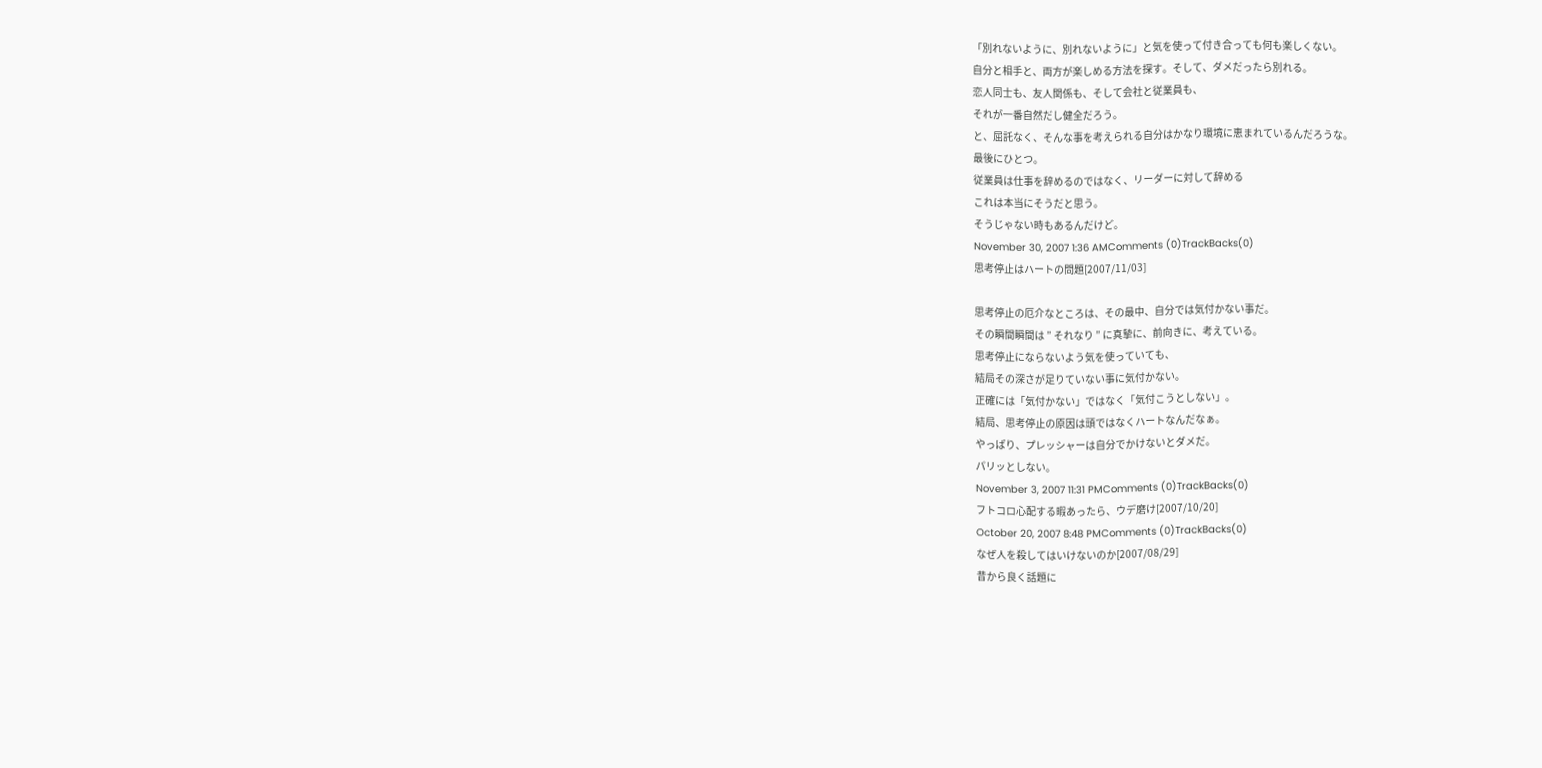「別れないように、別れないように」と気を使って付き合っても何も楽しくない。
自分と相手と、両方が楽しめる方法を探す。そして、ダメだったら別れる。
恋人同士も、友人関係も、そして会社と従業員も、
それが一番自然だし健全だろう。
と、屈託なく、そんな事を考えられる自分はかなり環境に恵まれているんだろうな。
最後にひとつ。
従業員は仕事を辞めるのではなく、リーダーに対して辞める
これは本当にそうだと思う。
そうじゃない時もあるんだけど。
November 30, 2007 1:36 AMComments (0)TrackBacks(0)
思考停止はハートの問題[2007/11/03]

思考停止の厄介なところは、その最中、自分では気付かない事だ。
その瞬間瞬間は ” それなり ” に真摯に、前向きに、考えている。
思考停止にならないよう気を使っていても、
結局その深さが足りていない事に気付かない。
正確には「気付かない」ではなく「気付こうとしない」。
結局、思考停止の原因は頭ではなくハートなんだなぁ。
やっぱり、プレッシャーは自分でかけないとダメだ。
パリッとしない。
November 3, 2007 11:31 PMComments (0)TrackBacks(0)
フトコロ心配する暇あったら、ウデ磨け[2007/10/20]
October 20, 2007 8:48 PMComments (0)TrackBacks(0)
なぜ人を殺してはいけないのか[2007/08/29]
昔から良く話題に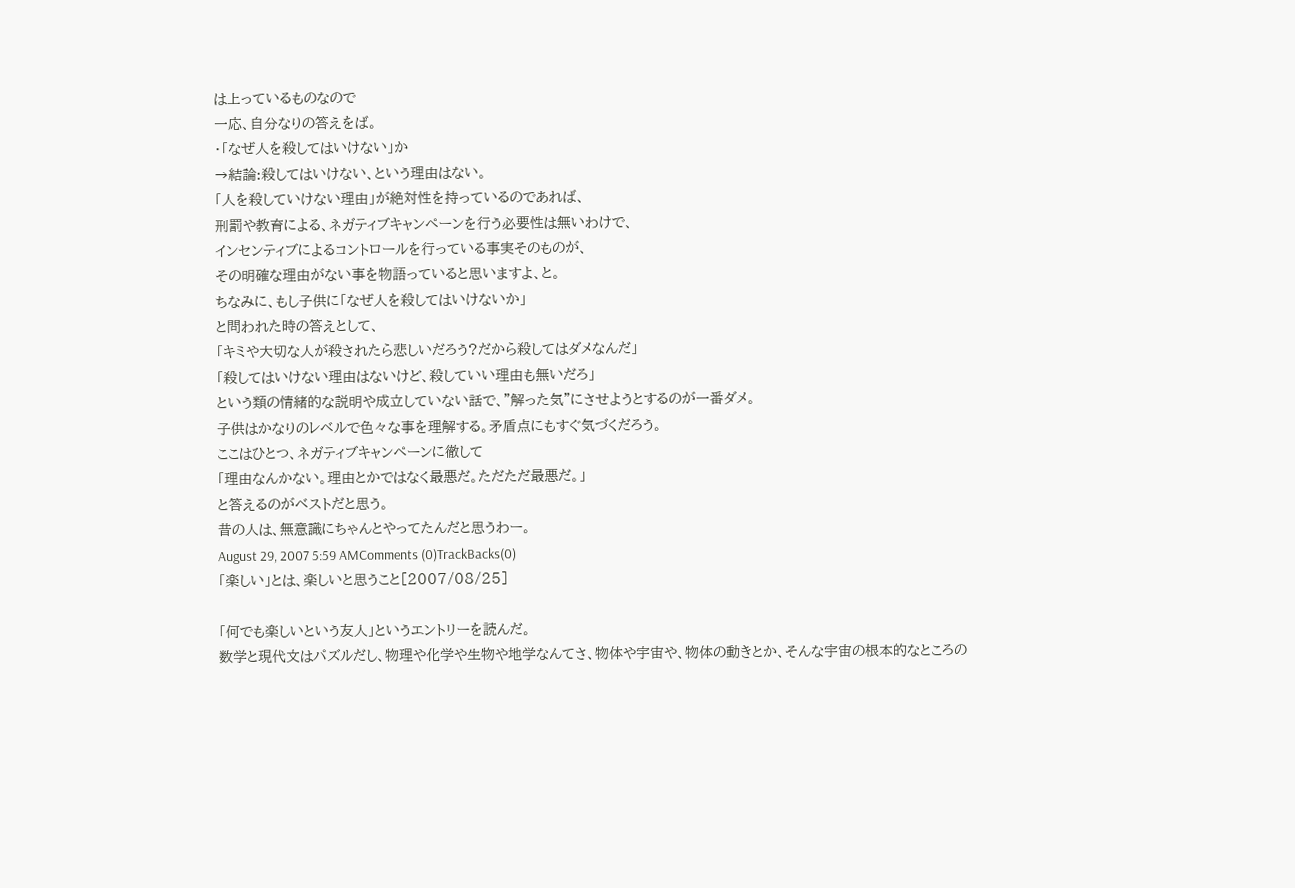は上っているものなので
一応、自分なりの答えをば。
・「なぜ人を殺してはいけない」か
→結論:殺してはいけない、という理由はない。
「人を殺していけない理由」が絶対性を持っているのであれば、
刑罰や教育による、ネガティブキャンペーンを行う必要性は無いわけで、
インセンティブによるコントロールを行っている事実そのものが、
その明確な理由がない事を物語っていると思いますよ、と。
ちなみに、もし子供に「なぜ人を殺してはいけないか」
と問われた時の答えとして、
「キミや大切な人が殺されたら悲しいだろう?だから殺してはダメなんだ」
「殺してはいけない理由はないけど、殺していい理由も無いだろ」
という類の情緒的な説明や成立していない話で、”解った気”にさせようとするのが一番ダメ。
子供はかなりのレベルで色々な事を理解する。矛盾点にもすぐ気づくだろう。
ここはひとつ、ネガティブキャンペーンに徹して
「理由なんかない。理由とかではなく最悪だ。ただただ最悪だ。」
と答えるのがベストだと思う。
昔の人は、無意識にちゃんとやってたんだと思うわー。
August 29, 2007 5:59 AMComments (0)TrackBacks(0)
「楽しい」とは、楽しいと思うこと[2007/08/25]

「何でも楽しいという友人」というエントリーを読んだ。
数学と現代文はパズルだし、物理や化学や生物や地学なんてさ、物体や宇宙や、物体の動きとか、そんな宇宙の根本的なところの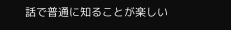話で普通に知ることが楽しい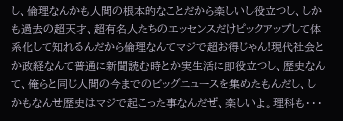し、倫理なんかも人間の根本的なことだから楽しいし役立つし、しかも過去の超天才、超有名人たちのエッセンスだけピックアップして体系化して知れるんだから倫理なんてマジで超お得じゃん!現代社会とか政経なんて普通に新聞読む時とか実生活に即役立つし、歴史なんて、俺らと同じ人間の今までのビッグニュースを集めたもんだし、しかもなんせ歴史はマジで起こった事なんだぜ、楽しいよ。理科も・・・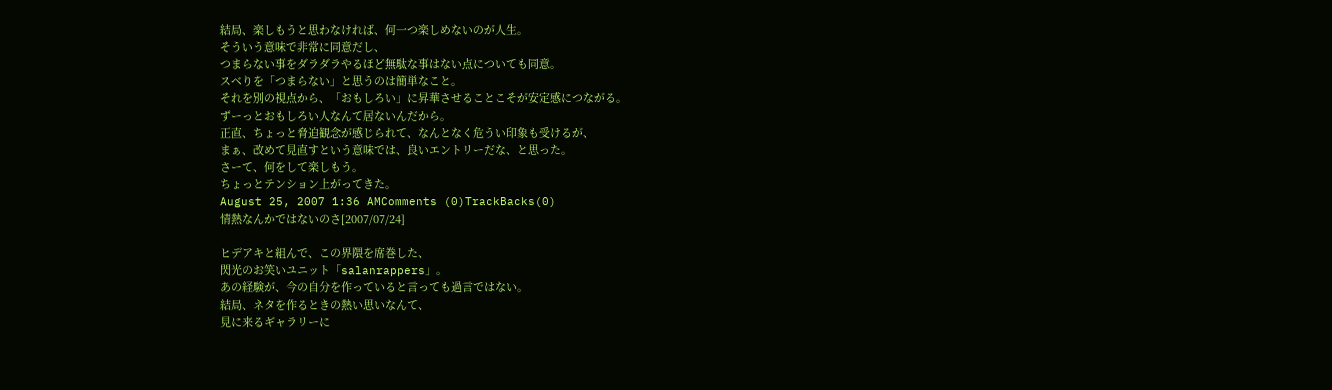結局、楽しもうと思わなければ、何一つ楽しめないのが人生。
そういう意味で非常に同意だし、
つまらない事をダラダラやるほど無駄な事はない点についても同意。
スベりを「つまらない」と思うのは簡単なこと。
それを別の視点から、「おもしろい」に昇華させることこそが安定感につながる。
ずーっとおもしろい人なんて居ないんだから。
正直、ちょっと脅迫観念が感じられて、なんとなく危うい印象も受けるが、
まぁ、改めて見直すという意味では、良いエントリーだな、と思った。
さーて、何をして楽しもう。
ちょっとテンション上がってきた。
August 25, 2007 1:36 AMComments (0)TrackBacks(0)
情熱なんかではないのさ[2007/07/24]

ヒデアキと組んで、この界隈を席巻した、
閃光のお笑いユニット「salanrappers」。
あの経験が、今の自分を作っていると言っても過言ではない。
結局、ネタを作るときの熱い思いなんて、
見に来るギャラリーに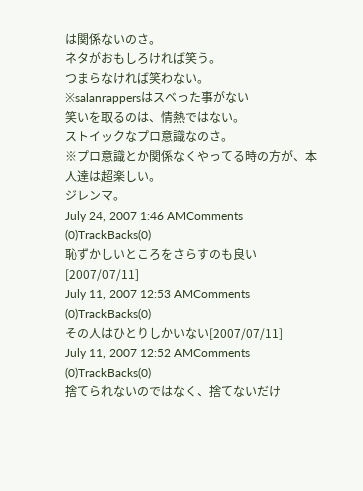は関係ないのさ。
ネタがおもしろければ笑う。
つまらなければ笑わない。
※salanrappersはスベった事がない
笑いを取るのは、情熱ではない。
ストイックなプロ意識なのさ。
※プロ意識とか関係なくやってる時の方が、本人達は超楽しい。
ジレンマ。
July 24, 2007 1:46 AMComments (0)TrackBacks(0)
恥ずかしいところをさらすのも良い[2007/07/11]
July 11, 2007 12:53 AMComments (0)TrackBacks(0)
その人はひとりしかいない[2007/07/11]
July 11, 2007 12:52 AMComments (0)TrackBacks(0)
捨てられないのではなく、捨てないだけ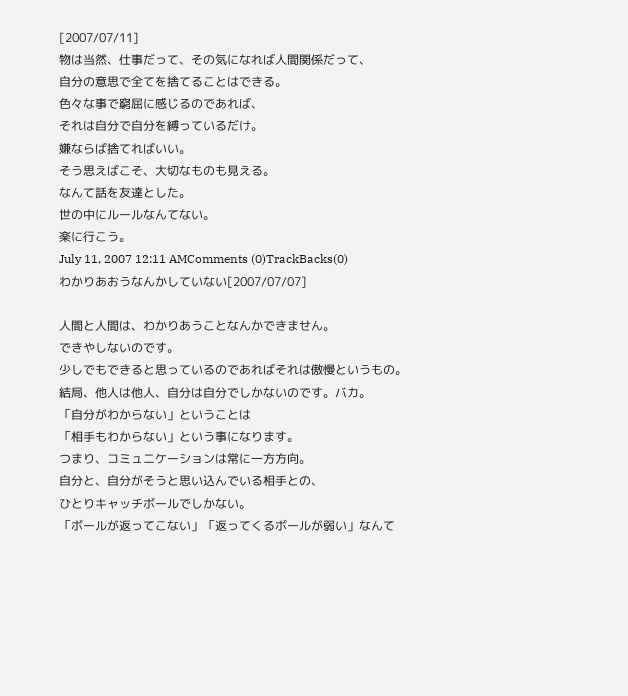[2007/07/11]
物は当然、仕事だって、その気になれば人間関係だって、
自分の意思で全てを捨てることはできる。
色々な事で窮屈に感じるのであれば、
それは自分で自分を縛っているだけ。
嫌ならば捨てればいい。
そう思えばこそ、大切なものも見える。
なんて話を友達とした。
世の中にルールなんてない。
楽に行こう。
July 11, 2007 12:11 AMComments (0)TrackBacks(0)
わかりあおうなんかしていない[2007/07/07]

人間と人間は、わかりあうことなんかできません。
できやしないのです。
少しでもできると思っているのであればそれは傲慢というもの。
結局、他人は他人、自分は自分でしかないのです。バカ。
「自分がわからない」ということは
「相手もわからない」という事になります。
つまり、コミュニケーションは常に一方方向。
自分と、自分がそうと思い込んでいる相手との、
ひとりキャッチボールでしかない。
「ボールが返ってこない」「返ってくるボールが弱い」なんて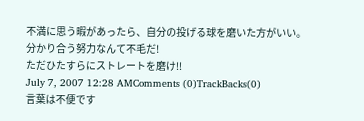不満に思う暇があったら、自分の投げる球を磨いた方がいい。
分かり合う努力なんて不毛だ!
ただひたすらにストレートを磨け!!
July 7, 2007 12:28 AMComments (0)TrackBacks(0)
言葉は不便です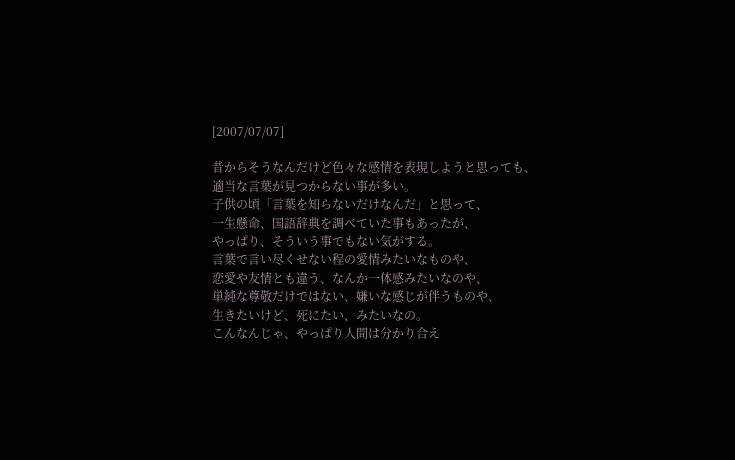[2007/07/07]

昔からそうなんだけど色々な感情を表現しようと思っても、
適当な言葉が見つからない事が多い。
子供の頃「言葉を知らないだけなんだ」と思って、
一生懸命、国語辞典を調べていた事もあったが、
やっぱり、そういう事でもない気がする。
言葉で言い尽くせない程の愛情みたいなものや、
恋愛や友情とも違う、なんか一体感みたいなのや、
単純な尊敬だけではない、嫌いな感じが伴うものや、
生きたいけど、死にたい、みたいなの。
こんなんじゃ、やっぱり人間は分かり合え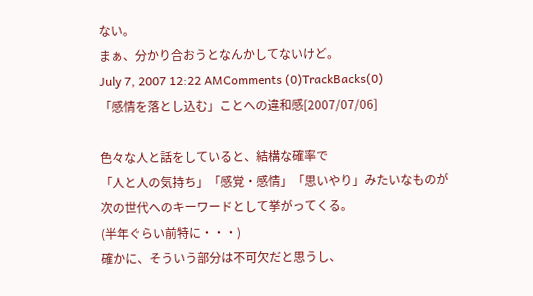ない。
まぁ、分かり合おうとなんかしてないけど。
July 7, 2007 12:22 AMComments (0)TrackBacks(0)
「感情を落とし込む」ことへの違和感[2007/07/06]

色々な人と話をしていると、結構な確率で
「人と人の気持ち」「感覚・感情」「思いやり」みたいなものが
次の世代へのキーワードとして挙がってくる。
(半年ぐらい前特に・・・)
確かに、そういう部分は不可欠だと思うし、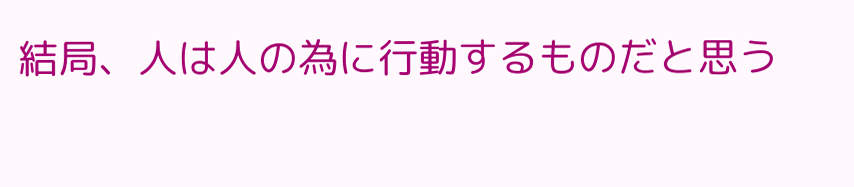結局、人は人の為に行動するものだと思う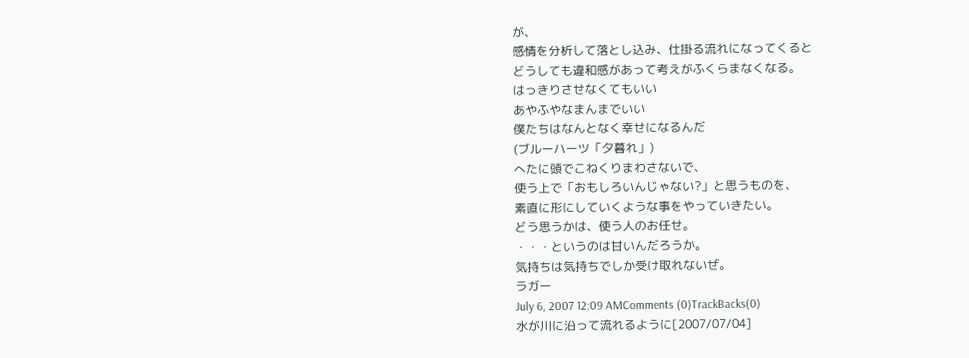が、
感情を分析して落とし込み、仕掛る流れになってくると
どうしても違和感があって考えがふくらまなくなる。
はっきりさせなくてもいい
あやふやなまんまでいい
僕たちはなんとなく幸せになるんだ
(ブルーハーツ「夕暮れ」)
へたに頭でこねくりまわさないで、
使う上で「おもしろいんじゃない?」と思うものを、
素直に形にしていくような事をやっていきたい。
どう思うかは、使う人のお任せ。
・・・というのは甘いんだろうか。
気持ちは気持ちでしか受け取れないぜ。
ラガー
July 6, 2007 12:09 AMComments (0)TrackBacks(0)
水が川に沿って流れるように[2007/07/04]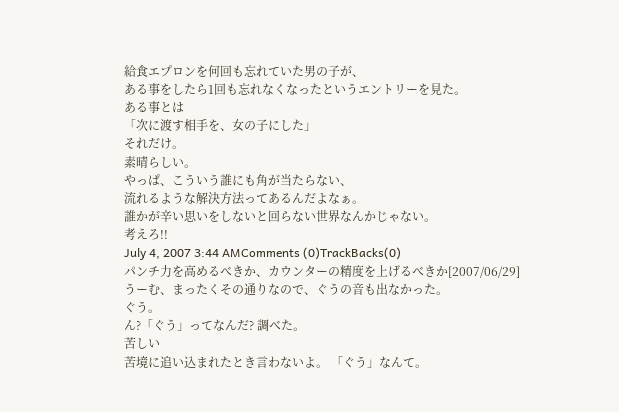給食エプロンを何回も忘れていた男の子が、
ある事をしたら1回も忘れなくなったというエントリーを見た。
ある事とは
「次に渡す相手を、女の子にした」
それだけ。
素晴らしい。
やっぱ、こういう誰にも角が当たらない、
流れるような解決方法ってあるんだよなぁ。
誰かが辛い思いをしないと回らない世界なんかじゃない。
考えろ!!
July 4, 2007 3:44 AMComments (0)TrackBacks(0)
パンチ力を高めるべきか、カウンターの精度を上げるべきか[2007/06/29]
うーむ、まったくその通りなので、ぐうの音も出なかった。
ぐう。
ん?「ぐう」ってなんだ? 調べた。
苦しい
苦境に追い込まれたとき言わないよ。 「ぐう」なんて。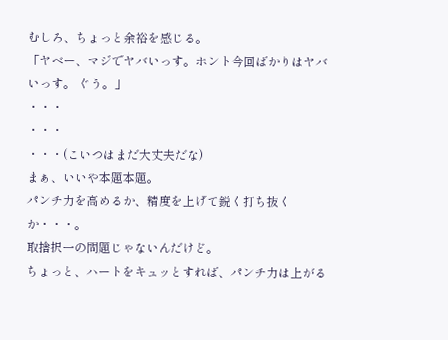むしろ、ちょっと余裕を感じる。
「ヤベー、マジでヤバいっす。ホント今回ばかりはヤバいっす。 ぐう。」
・・・
・・・
・・・(こいつはまだ大丈夫だな)
まぁ、いいや本題本題。
パンチ力を高めるか、精度を上げて鋭く打ち抜くか・・・。
取捨択一の問題じゃないんだけど。
ちょっと、ハートをキュッとすれば、パンチ力は上がる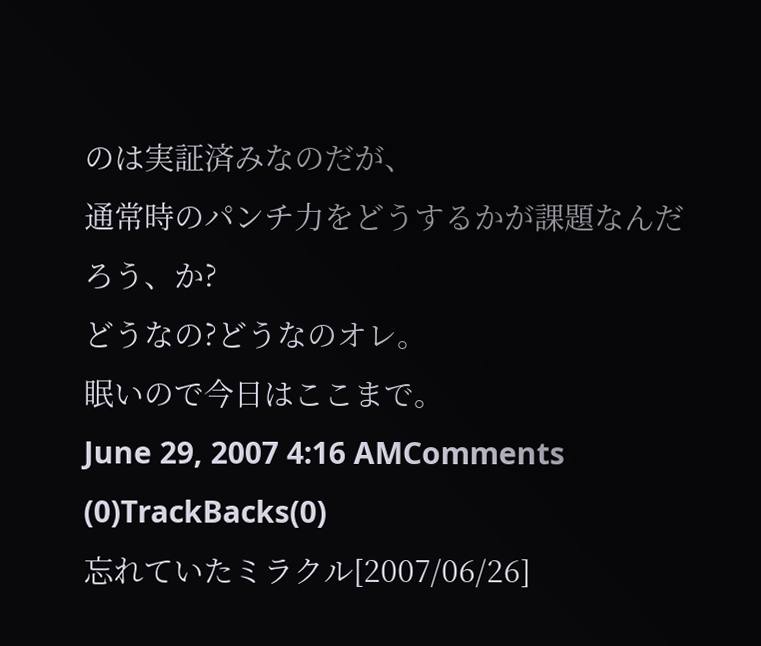のは実証済みなのだが、
通常時のパンチ力をどうするかが課題なんだろう、か?
どうなの?どうなのオレ。
眠いので今日はここまで。
June 29, 2007 4:16 AMComments (0)TrackBacks(0)
忘れていたミラクル[2007/06/26]